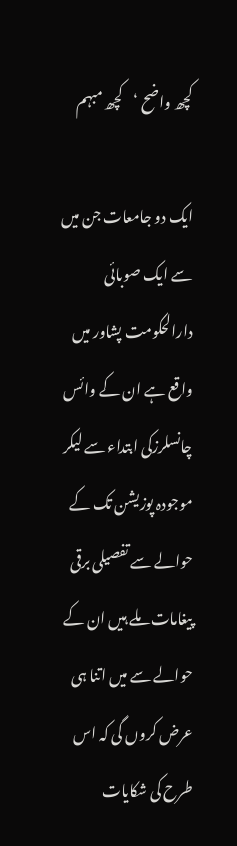کچھ واضح ‘کچھ مبہم

ایک دو جامعات جن میں سے ایک صوبائی دارالحکومت پشاور میں واقع ہے ان کے وائس چانسلرزکی ابتداء سے لیکر موجودہ پوزیشن تک کے حوالے سے تفصیلی برقی پیغامات ملے ہیں ان کے حوالے سے میں اتنا ہی عرض کروں گی کہ اس طرح کی شکایات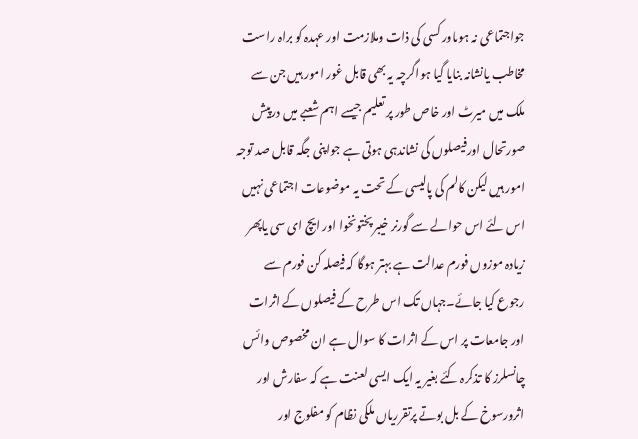جواجتماعی نہ ہوںاور کسی کی ذات وملازمت اور عہدہ کو براہ راست مخاطب یانشانہ بنایا گیا ہواگرچہ یہ بھی قابل غور امور ہیں جن سے ملک میں میرٹ اور خاص طور پر تعلیم جیسے اہم شعبے میں درپیش صورتحال اورفیصلوں کی نشاندہی ہوتی ہے جواپنی جگہ قابل صد توجہ امور ہیں لیکن کالم کی پالیسی کے تحت یہ موضوعات اجتماعی نہیں اس لئے اس حوالے سے گورنر خیبر پختونخوا اور ایچ ای سی یاپھر زیادہ موزوں فورم عدالت ہے بہتر ہوگا کہ فیصلہ کن فورم سے رجوع کیا جائے۔جہاں تک اس طرح کے فیصلوں کے اثرات اور جامعات پر اس کے اثرات کا سوال ہے ان مخصوص وائس چانسلرز کا تذکرہ کئے بغیر یہ ایک ایسی لعنت ہے کہ سفارش اور اثرورسوخ کے بل بوتے پرتقرریاں ملکی نظام کو مفلوج اور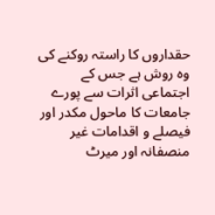حقداروں کا راستہ روکنے کی وہ روش ہے جس کے اجتماعی اثرات سے پورے جامعات کا ماحول مکدر اور فیصلے و اقدامات غیر منصفانہ اور میرٹ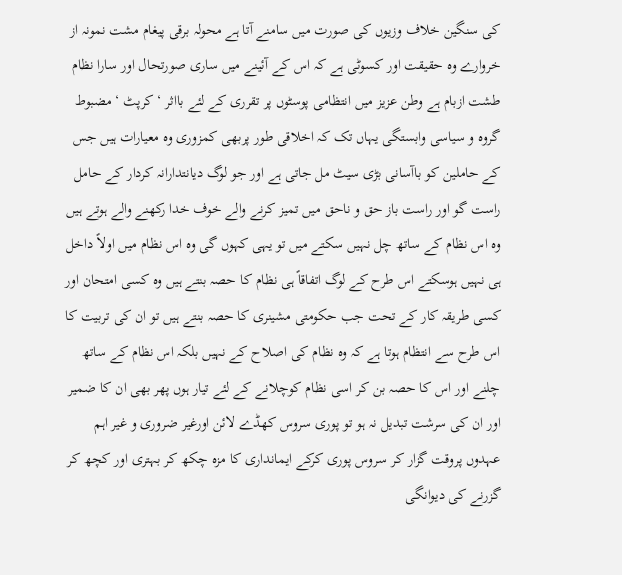کی سنگین خلاف وزیوں کی صورت میں سامنے آتا ہے محولہ برقی پیغام مشت نمونہ از خروارے وہ حقیقت اور کسوٹی ہے کہ اس کے آئینے میں ساری صورتحال اور سارا نظام طشت ازبام ہے وطن عزیز میں انتظامی پوسٹوں پر تقرری کے لئے بااثر ‘ کرپٹ ‘ مضبوط گروہ و سیاسی وابستگی یہاں تک کہ اخلاقی طور پربھی کمزوری وہ معیارات ہیں جس کے حاملین کو باآسانی بڑی سیٹ مل جاتی ہے اور جو لوگ دیانتدارانہ کردار کے حامل راست گو اور راست باز حق و ناحق میں تمیز کرنے والے خوف خدا رکھنے والے ہوتے ہیں وہ اس نظام کے ساتھ چل نہیں سکتے میں تو یہی کہوں گی وہ اس نظام میں اولاً داخل ہی نہیں ہوسکتے اس طرح کے لوگ اتفاقاً ہی نظام کا حصہ بنتے ہیں وہ کسی امتحان اور کسی طریقہ کار کے تحت جب حکومتی مشینری کا حصہ بنتے ہیں تو ان کی تربیت کا اس طرح سے انتظام ہوتا ہے کہ وہ نظام کی اصلاح کے نہیں بلکہ اس نظام کے ساتھ چلنے اور اس کا حصہ بن کر اسی نظام کوچلانے کے لئے تیار ہوں پھر بھی ان کا ضمیر اور ان کی سرشت تبدیل نہ ہو تو پوری سروس کھڈے لائن اورغیر ضروری و غیر اہم عہدوں پروقت گزار کر سروس پوری کرکے ایمانداری کا مزہ چکھ کر بہتری اور کچھ کر گزرنے کی دیوانگی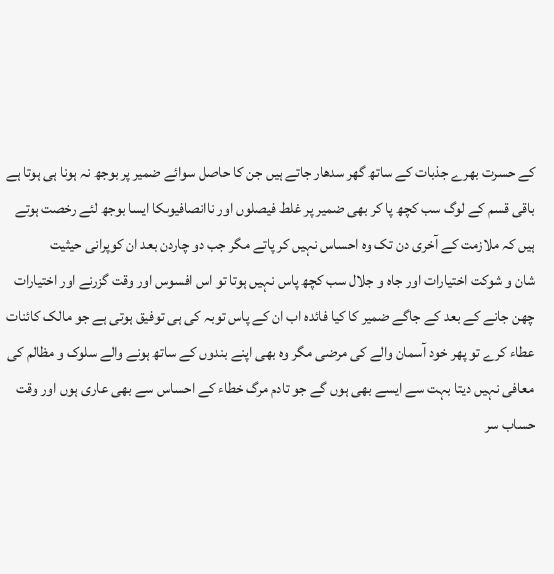کے حسرت بھرے جذبات کے ساتھ گھر سدھار جاتے ہیں جن کا حاصل سوائے ضمیر پر بوجھ نہ ہونا ہی ہوتا ہے باقی قسم کے لوگ سب کچھ پا کر بھی ضمیر پر غلط فیصلوں اور ناانصافیوںکا ایسا بوجھ لئے رخصت ہوتے ہیں کہ ملازمت کے آخری دن تک وہ احساس نہیں کر پاتے مگر جب دو چاردن بعد ان کوپرانی حیثیت
شان و شوکت اختیارات اور جاہ و جلال سب کچھ پاس نہیں ہوتا تو اس افسوس اور وقت گزرنے اور اختیارات چھن جانے کے بعد کے جاگے ضمیر کا کیا فائدہ اب ان کے پاس توبہ کی ہی توفیق ہوتی ہے جو مالک کائنات عطاء کرے تو پھر خود آسمان والے کی مرضی مگر وہ بھی اپنے بندوں کے ساتھ ہونے والے سلوک و مظالم کی معافی نہیں دیتا بہت سے ایسے بھی ہوں گے جو تادم مرگ خطاء کے احساس سے بھی عاری ہوں اور وقت حساب سر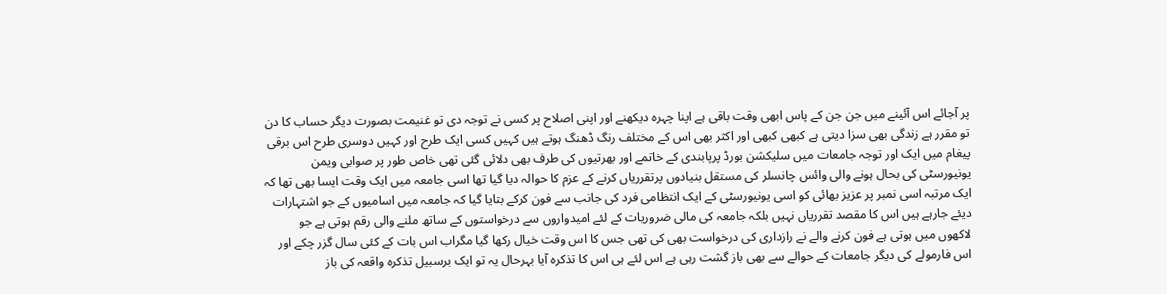پر آجائے اس آئینے میں جن جن کے پاس ابھی وقت باقی ہے اپنا چہرہ دیکھنے اور اپنی اصلاح پر کسی نے توجہ دی تو غنیمت بصورت دیگر حساب کا دن تو مقرر ہے زندگی بھی سزا دیتی ہے کبھی کبھی اور اکثر بھی اس کے مختلف رنگ ڈھنگ ہوتے ہیں کہیں کسی ایک طرح اور کہیں دوسری طرح اس برقی پیغام میں ایک اور توجہ جامعات میں سلیکشن بورڈ پرپابندی کے خاتمے اور بھرتیوں کی طرف بھی دلائی گئی تھی خاص طور پر صوابی ویمن یونیورسٹی کی بحال ہونے والی وائس چانسلر کی مستقل بنیادوں پرتقرریاں کرنے کے عزم کا حوالہ دیا گیا تھا اسی جامعہ میں ایک وقت ایسا بھی تھا کہ ایک مرتبہ اسی نمبر پر عزیز بھائی کو اسی یونیورسٹی کے ایک انتظامی فرد کی جانب سے فون کرکے بتایا گیا کہ جامعہ میں اسامیوں کے جو اشتہارات دیئے جارہے ہیں اس کا مقصد تقرریاں نہیں بلکہ جامعہ کی مالی ضروریات کے لئے امیدواروں سے درخواستوں کے ساتھ ملنے والی رقم ہوتی ہے جو لاکھوں میں ہوتی ہے فون کرنے والے نے رازداری کی درخواست بھی کی تھی جس کا اس وقت خیال رکھا گیا مگراب اس بات کے کئی سال گزر چکے اور اس فارمولے کی دیگر جامعات کے حوالے سے بھی باز گشت رہی ہے اس لئے ہی اس کا تذکرہ آیا بہرحال یہ تو ایک برسبیل تذکرہ واقعہ کی باز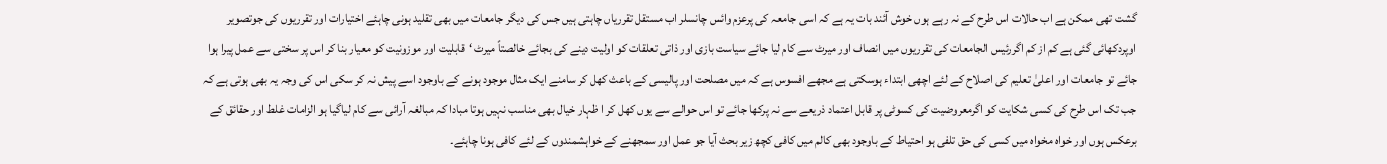گشت تھی ممکن ہے اب حالات اس طرح کے نہ رہے ہوں خوش آئند بات یہ ہے کہ اسی جامعہ کی پرعزم وائس چانسلر اب مستقل تقرریاں چاہتی ہیں جس کی دیگر جامعات میں بھی تقلید ہونی چاہئے اختیارات اور تقرریوں کی جوتصویر اوپردکھائی گئی ہے کم از کم اگررئیس الجامعات کی تقرریوں میں انصاف اور میرٹ سے کام لیا جائے سیاست بازی اور ذاتی تعلقات کو اولیت دینے کی بجائے خالصتاً میرٹ ‘قابلیت اور موزونیت کو معیار بنا کر اس پر سختی سے عمل پیرا ہوا جائے تو جامعات اور اعلیٰ تعلیم کی اصلاح کے لئے اچھی ابتداء ہوسکتی ہے مجھے افسوس ہے کہ میں مصلحت اور پالیسی کے باعث کھل کر سامنے ایک مثال موجود ہونے کے باوجود اسے پیش نہ کر سکی اس کی وجہ یہ بھی ہوتی ہے کہ جب تک اس طرح کی کسی شکایت کو اگرمعروضیت کی کسوٹی پر قابل اعتماد ذریعے سے نہ پرکھا جائے تو اس حوالے سے یوں کھل کر ا ظہار خیال بھی مناسب نہیں ہوتا مبادا کہ مبالغہ آرائی سے کام لیاگیا ہو الزامات غلط اور حقائق کے برعکس ہوں اور خواہ مخواہ میں کسی کی حق تلفی ہو احتیاط کے باوجود بھی کالم میں کافی کچھ زیر بحث آیا جو عمل اور سمجھنے کے خواہشمندوں کے لئے کافی ہونا چاہئے۔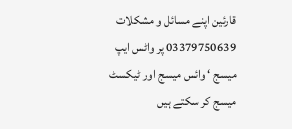قارئین اپنے مسائل و مشکلات 03379750639 پر واٹس ایپ میسج ‘ وائس میسج اور ٹیکسٹ میسج کر سکتے ہیں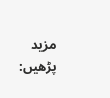مزید پڑھیں: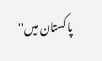پاکستان میں''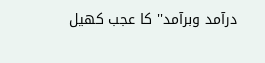درآمد وبرآمد'' کا عجب کھیل